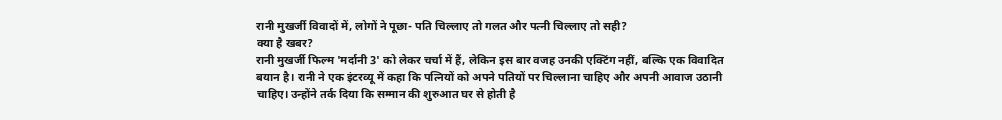रानी मुखर्जी विवादों में, लोगों ने पूछा- पति चिल्लाए तो गलत और पत्नी चिल्लाए तो सही?
क्या है खबर?
रानी मुखर्जी फिल्म 'मर्दानी 3' को लेकर चर्चा में हैं, लेकिन इस बार वजह उनकी एक्टिंग नहीं, बल्कि एक विवादित बयान है। रानी ने एक इंटरव्यू में कहा कि पत्नियों को अपने पतियों पर चिल्लाना चाहिए और अपनी आवाज उठानी चाहिए। उन्होंने तर्क दिया कि सम्मान की शुरुआत घर से होती है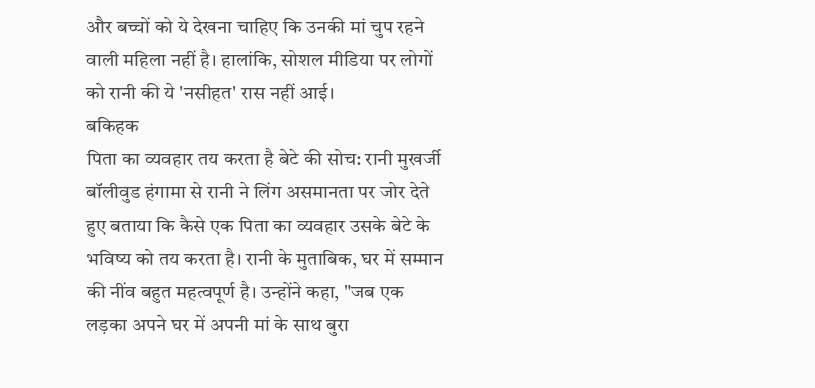और बच्चों को ये देखना चाहिए कि उनकी मां चुप रहने वाली महिला नहीं है। हालांकि, सोशल मीडिया पर लोगों को रानी की ये 'नसीहत' रास नहीं आई।
बकिहक
पिता का व्यवहार तय करता है बेटे की सोच: रानी मुखर्जी
बॉलीवुड हंगामा से रानी ने लिंग असमानता पर जोर देते हुए बताया कि कैसे एक पिता का व्यवहार उसके बेटे के भविष्य को तय करता है। रानी के मुताबिक, घर में सम्मान की नींव बहुत महत्वपूर्ण है। उन्होंने कहा, "जब एक लड़का अपने घर में अपनी मां के साथ बुरा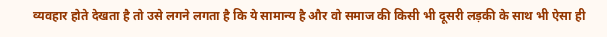व्यवहार होते देखता है तो उसे लगने लगता है कि ये सामान्य है और वो समाज की किसी भी दूसरी लड़की के साथ भी ऐसा ही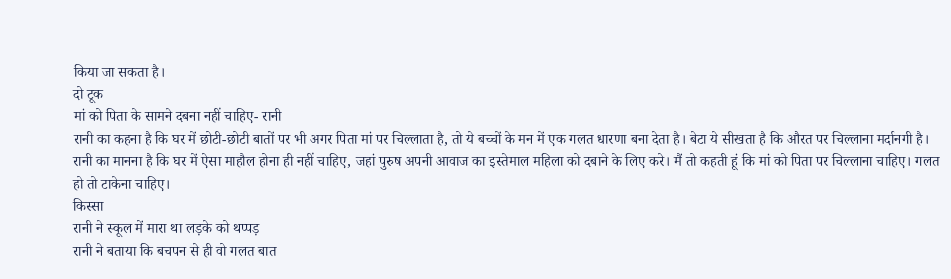किया जा सकता है।
दो टूक
मां को पिता के सामने दबना नहीं चाहिए- रानी
रानी का कहना है कि घर में छोटी-छोटी बातों पर भी अगर पिता मां पर चिल्लाता है, तो ये बच्चों के मन में एक गलत धारणा बना देता है। बेटा ये सीखता है कि औरत पर चिल्लाना मर्दानगी है। रानी का मानना है कि घर में ऐसा माहौल होना ही नहीं चाहिए, जहां पुरुष अपनी आवाज का इस्तेमाल महिला को दबाने के लिए करे। मैं तो कहती हूं कि मां को पिता पर चिल्लाना चाहिए। गलत हो तो टाकेना चाहिए।
किस्सा
रानी ने स्कूल में मारा था लड़के को थप्पड़
रानी ने बताया कि बचपन से ही वो गलत बात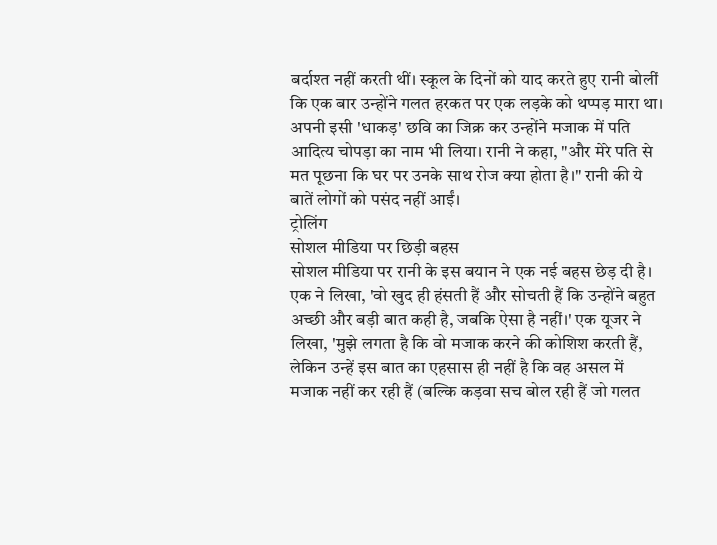बर्दाश्त नहीं करती थीं। स्कूल के दिनों को याद करते हुए रानी बोलीं कि एक बार उन्होंने गलत हरकत पर एक लड़के को थप्पड़ मारा था। अपनी इसी 'धाकड़' छवि का जिक्र कर उन्होंने मजाक में पति आदित्य चोपड़ा का नाम भी लिया। रानी ने कहा, "और मेरे पति से मत पूछना कि घर पर उनके साथ रोज क्या होता है।" रानी की ये बातें लोगों को पसंद नहीं आईं।
ट्रोलिंग
सोशल मीडिया पर छिड़ी बहस
सोशल मीडिया पर रानी के इस बयान ने एक नई बहस छेड़ दी है। एक ने लिखा, 'वो खुद ही हंसती हैं और सोचती हैं कि उन्होंने बहुत अच्छी और बड़ी बात कही है, जबकि ऐसा है नहीं।' एक यूजर ने लिखा, 'मुझे लगता है कि वो मजाक करने की कोशिश करती हैं, लेकिन उन्हें इस बात का एहसास ही नहीं है कि वह असल में मजाक नहीं कर रही हैं (बल्कि कड़वा सच बोल रही हैं जो गलत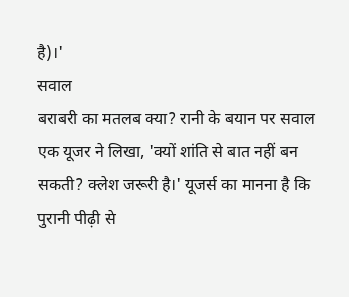है)।'
सवाल
बराबरी का मतलब क्या? रानी के बयान पर सवाल
एक यूजर ने लिखा, 'क्यों शांति से बात नहीं बन सकती? क्लेश जरूरी है।' यूजर्स का मानना है कि पुरानी पीढ़ी से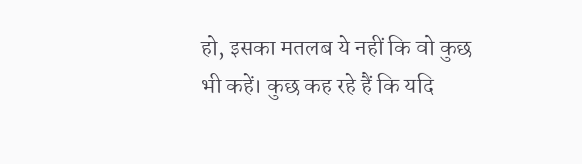हो, इसका मतलब ये नहीं कि वो कुछ भी कहें। कुछ कह रहे हैं कि यदि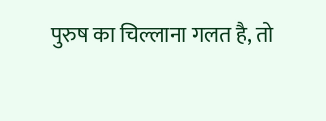पुरुष का चिल्लाना गलत है, तो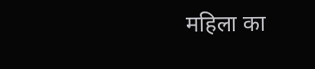महिला का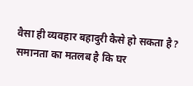वैसा ही व्यवहार बहादुरी कैसे हो सकता है? समानता का मतलब है कि घर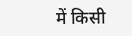में किसी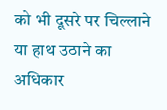को भी दूसरे पर चिल्लाने या हाथ उठाने का अधिकार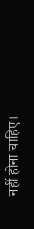नहीं होना चाहिए।